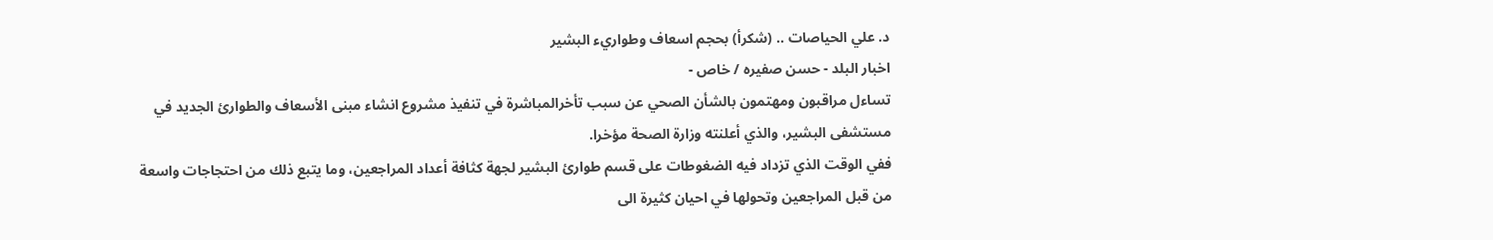د. علي الحياصات .. (شكرأ) بحجم اسعاف وطواريء البشير
اخبار البلد - حسن صفيره / خاص -
تساءل مراقبون ومهتمون بالشأن الصحي عن سبب تأخرالمباشرة في تنفيذ مشروع انشاء مبنى الأسعاف والطوارئ الجديد في مستشفى البشير، والذي أعلنته وزارة الصحة مؤخرا.
ففي الوقت الذي تزداد فيه الضغوطات على قسم طوارئ البشير لجهة كثافة أعداد المراجعين، وما يتبع ذلك من احتجاجات واسعة من قبل المراجعين وتحولها في احيان كثيرة الى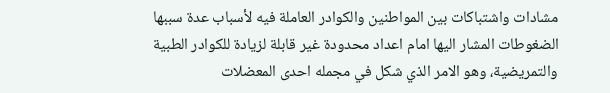مشادات واشتباكات بين المواطنين والكوادر العاملة فيه لأسباب عدة سببها الضغوطات المشار اليها امام اعداد محدودة غير قابلة لزيادة للكوادر الطبية والتمريضية، وهو الامر الذي شكل في مجمله احدى المعضلات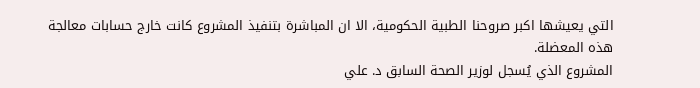التي يعيشها اكبر صروحنا الطبية الحكومية، الا ان المباشرة بتنفيذ المشروع كانت خارج حسابات معالجة هذه المعضلة.
المشروع الذي يُسجل لوزير الصحة السابق د. علي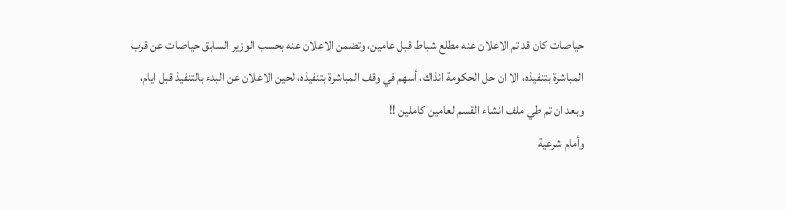حياصات كان قد تم الاعلان عنه مطلع شباط قبل عامين، وتضمن الاعلان عنه بحسب الوزير السابق حياصات عن قرب المباشرة بتنفيذه، الا ان حل الحكومة انذاك، أسهم في وقف المباشرة بتنفيذه، لحين الاعلان عن البدء بالتنفيذ قبل ايام، وبعد ان تم طي ملف انشاء القسم لعامين كاملين !!
وأمام شرعية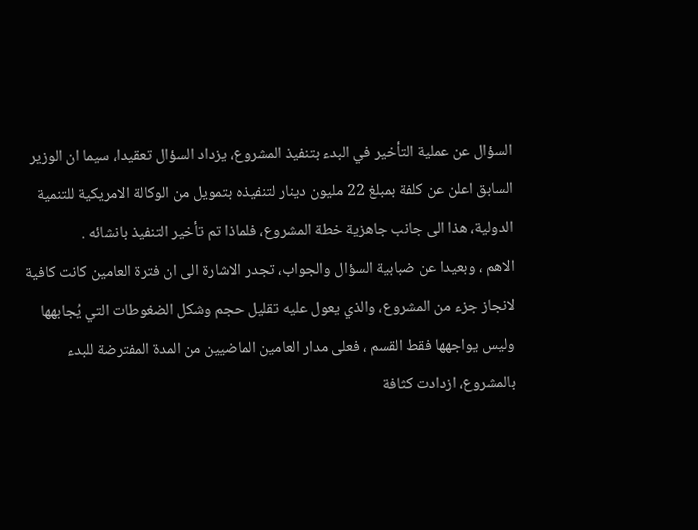السؤال عن عملية التأخير في البدء بتنفيذ المشروع، يزداد السؤال تعقيدا، سيما ان الوزير السابق اعلن عن كلفة بمبلغ 22 مليون دينار لتنفيذه بتمويل من الوكالة الامريكية للتنمية الدولية، هذا الى جانب جاهزية خطة المشروع، فلماذا تم تأخير التنفيذ بانشائه .
الاهم ، وبعيدا عن ضبابية السؤال والجواب، تجدر الاشارة الى ان فترة العامين كانت كافية لانجاز جزء من المشروع، والذي يعول عليه تقليل حجم وشكل الضغوطات التي يُجابهها وليس يواجهها فقط القسم ، فعلى مدار العامين الماضيين من المدة المفترضة للبدء بالمشروع، ازدادت كثافة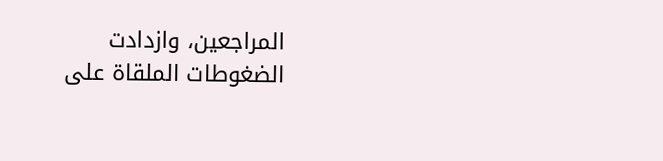المراجعين، وازدادت الضغوطات الملقاة على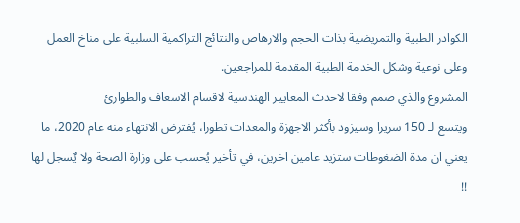الكوادر الطبية والتمريضية بذات الحجم والارهاص والنتائج التراكمية السلبية على مناخ العمل وعلى نوعية وشكل الخدمة الطبية المقدمة للمراجعين.
المشروع والذي صمم وفقا لاحدث المعايير الهندسية لاقسام الاسعاف والطوارئ
ويتسع لـ 150 سريرا وسيزود بأكثر الاجهزة والمعدات تطورا، يُفترض الانتهاء منه عام 2020، ما يعني ان مدة الضغوطات ستزيد عامين اخرين، في تأخير يُحسب على وزارة الصحة ولا يٌسجل لها !!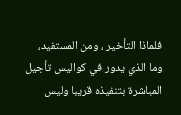فلماذا التأخير ، ومن المستفيد، وما الذي يدور في كواليس تأجيل المباشرة بتنفيذه قريبا وليس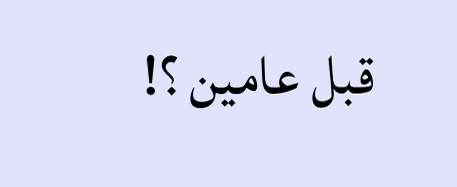قبل عامين ؟!